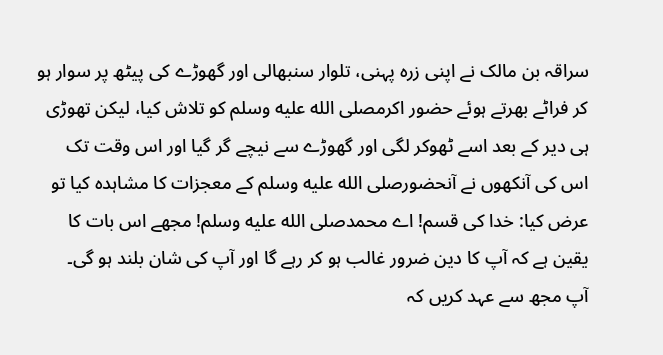سراقہ بن مالک نے اپنی زرہ پہنی، تلوار سنبھالی اور گھوڑے کی پیٹھ پر سوار ہو کر فراٹے بھرتے ہوئے حضور اکرمصلى الله عليه وسلم کو تلاش کیا، لیکن تھوڑی ہی دیر کے بعد اسے ٹھوکر لگی اور گھوڑے سے نیچے گر گیا اور اس وقت تک اس کی آنکھوں نے آنحضورصلى الله عليه وسلم کے معجزات کا مشاہدہ کیا تو عرض کیا: خدا کی قسم! اے محمدصلى الله عليه وسلم! مجھے اس بات کا یقین ہے کہ آپ کا دین ضرور غالب ہو کر رہے گا اور آپ کی شان بلند ہو گی۔
آپ مجھ سے عہد کریں کہ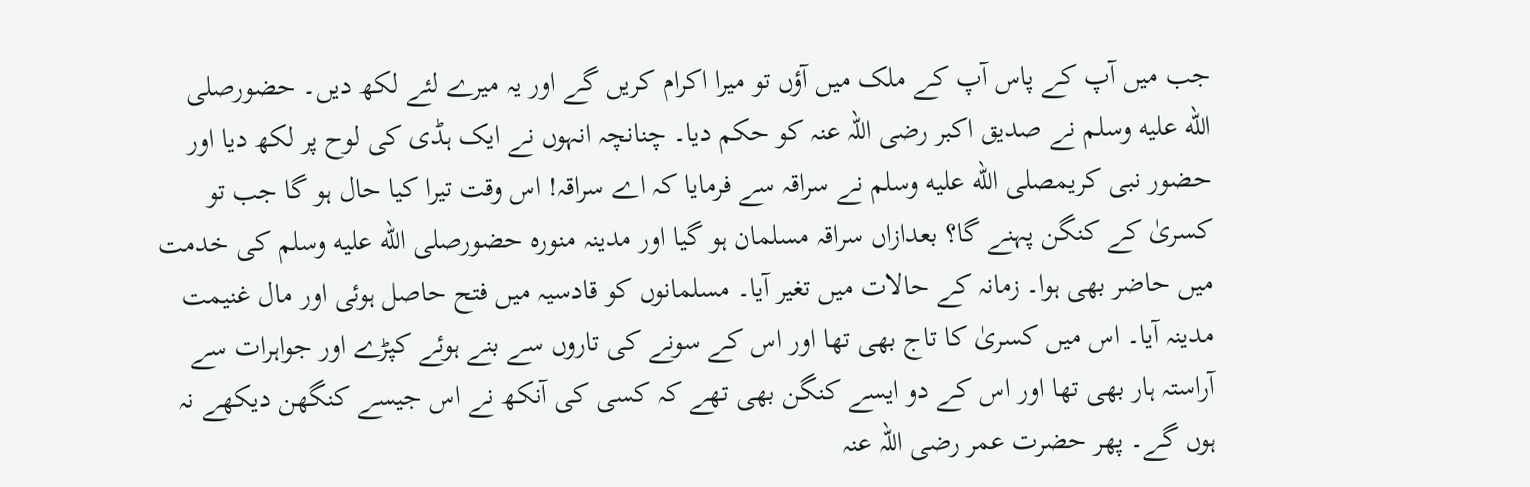جب میں آپ کے پاس آپ کے ملک میں آؤں تو میرا اکرام کریں گے اور یہ میرے لئے لکھ دیں۔ حضورصلى الله عليه وسلم نے صدیق اکبر رضی اللہ عنہ کو حکم دیا۔ چنانچہ انہوں نے ایک ہڈی کی لوح پر لکھ دیا اور حضور نبی کریمصلى الله عليه وسلم نے سراقہ سے فرمایا کہ اے سراقہ! اس وقت تیرا کیا حال ہو گا جب تو کسریٰ کے کنگن پہنے گا؟ بعدازاں سراقہ مسلمان ہو گیا اور مدینہ منورہ حضورصلى الله عليه وسلم کی خدمت میں حاضر بھی ہوا۔ زمانہ کے حالات میں تغیر آیا۔ مسلمانوں کو قادسیہ میں فتح حاصل ہوئی اور مال غنیمت مدینہ آیا۔ اس میں کسریٰ کا تاج بھی تھا اور اس کے سونے کی تاروں سے بنے ہوئے کپڑے اور جواہرات سے آراستہ ہار بھی تھا اور اس کے دو ایسے کنگن بھی تھے کہ کسی کی آنکھ نے اس جیسے کنگھن دیکھے نہ ہوں گے۔ پھر حضرت عمر رضی اللہ عنہ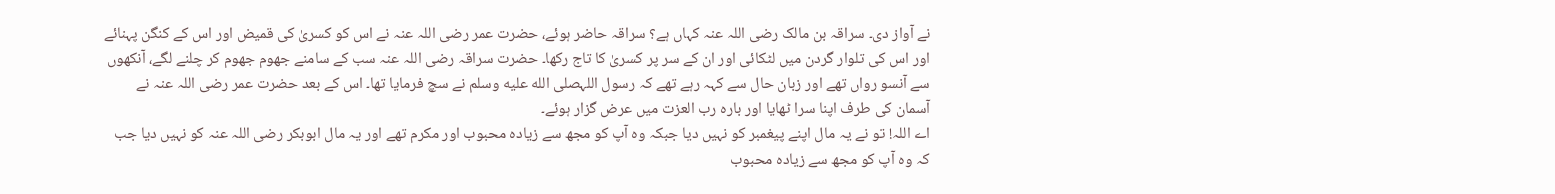نے آواز دی۔ سراقہ بن مالک رضی اللہ عنہ کہاں ہے؟ سراقہ حاضر ہوئے، حضرت عمر رضی اللہ عنہ نے اس کو کسریٰ کی قمیض اور اس کے کنگن پہنائے اور اس کی تلوار گردن میں لٹکائی اور ان کے سر پر کسریٰ کا تاج رکھا۔ حضرت سراقہ رضی اللہ عنہ سب کے سامنے جھوم جھوم کر چلنے لگے، آنکھوں سے آنسو رواں تھے اور زبان حال سے کہہ رہے تھے کہ رسول اللہصلى الله عليه وسلم نے سچ فرمایا تھا۔ اس کے بعد حضرت عمر رضی اللہ عنہ نے آسمان کی طرف اپنا سرا ٹھایا اور بارہ رب العزت میں عرض گزار ہوئے۔
اے اللہ! تو نے یہ مال اپنے پیغمبر کو نہیں دیا جبکہ وہ آپ کو مجھ سے زیادہ محبوب اور مکرم تھے اور یہ مال ابوبکر رضی اللہ عنہ کو نہیں دیا جب کہ وہ آپ کو مجھ سے زیادہ محبوب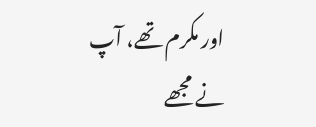اور مکرم تھے، آپ نے مجھے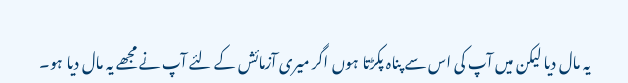یہ مال دیا لیکن میں آپ کی اس سے پناہ پکڑتا ہوں اگر میری آزمائش کے لئے آپ نے مجھے یہ مال دیا ہو۔